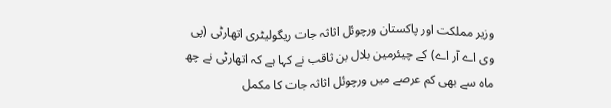وزیر مملکت اور پاکستان ورچوئل اثاثہ جات ریگولیٹری اتھارٹی (پی وی اے آر اے) کے چیئرمین بلال بن ثاقب نے کہا ہے کہ اتھارٹی نے چھ ماہ سے بھی کم عرصے میں ورچوئل اثاثہ جات کا مکمل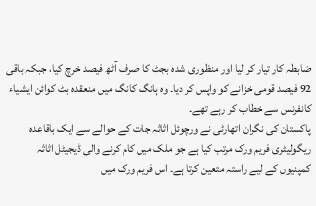ضابطہ کار تیار کر لیا اور منظوری شدہ بجٹ کا صرف آٹھ فیصد خرچ کیا، جبکہ باقی 92 فیصد قومی خزانے کو واپس کر دیا۔ وہ ہانگ کانگ میں منعقدہ بٹ کوائن ایشیاء کانفرنس سے خطاب کر رہے تھے۔
پاکستان کی نگران اتھارٹی نے ورچوئل اثاثہ جات کے حوالے سے ایک باقاعدہ ریگولیٹری فریم ورک مرتب کیا ہے جو ملک میں کام کرنے والی ڈیجیٹل اثاثہ کمپنیوں کے لیے راستہ متعین کرتا ہے۔ اس فریم ورک میں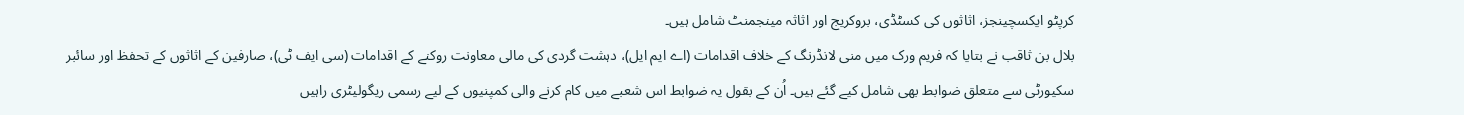کرپٹو ایکسچینجز، اثاثوں کی کسٹڈی، بروکریج اور اثاثہ مینجمنٹ شامل ہیں۔
بلال بن ثاقب نے بتایا کہ فریم ورک میں منی لانڈرنگ کے خلاف اقدامات (اے ایم ایل)، دہشت گردی کی مالی معاونت روکنے کے اقدامات (سی ایف ٹی)، صارفین کے اثاثوں کے تحفظ اور سائبر سکیورٹی سے متعلق ضوابط بھی شامل کیے گئے ہیں۔ اُن کے بقول یہ ضوابط اس شعبے میں کام کرنے والی کمپنیوں کے لیے رسمی ریگولیٹری راہیں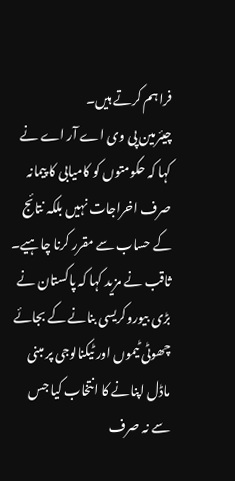فراہم کرتے ہیں۔
چیئرمین پی وی اے آر اے نے کہا کہ حکومتوں کو کامیابی کا پیمانہ صرف اخراجات نہیں بلکہ نتائج کے حساب سے مقرر کرنا چاہیے۔
ثاقب نے مزید کہا کہ پاکستان نے بڑی بیوروکریسی بنانے کے بجائے چھوٹی ٹیموں اور ٹیکنالوجی پر مبنی ماڈل اپنانے کا انتخاب کیا جس سے نہ صرف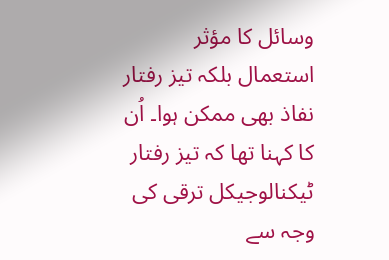وسائل کا مؤثر استعمال بلکہ تیز رفتار نفاذ بھی ممکن ہوا۔ اُن کا کہنا تھا کہ تیز رفتار ٹیکنالوجیکل ترقی کی وجہ سے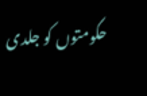حکومتوں کو جلدی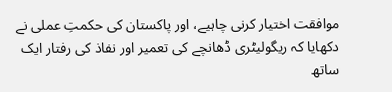موافقت اختیار کرنی چاہیے، اور پاکستان کی حکمتِ عملی نے دکھایا کہ ریگولیٹری ڈھانچے کی تعمیر اور نفاذ کی رفتار ایک ساتھ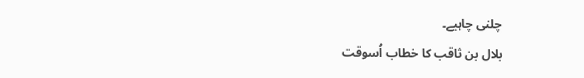چلنی چاہیے۔
بلال بن ثاقب کا خطاب اُسوقت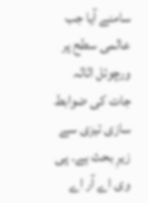سامنے آیا جب عالمی سطح پر ورچوئل اثاثہ جات کی ضوابط سازی تیزی سے زیرِ بحث ہے۔ پی وی اے آر اے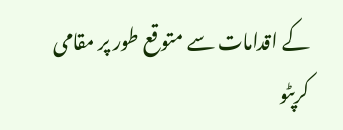کے اقدامات سے متوقع طور پر مقامی کرپٹو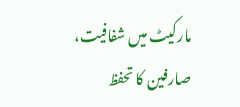مارکیٹ میں شفافیت، صارفین کا تحفظ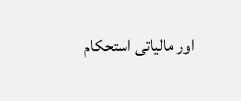اور مالیاتی استحکام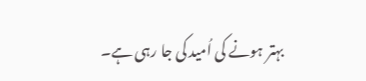بہتر ہونے کی اُمید کی جا رہی ہے۔